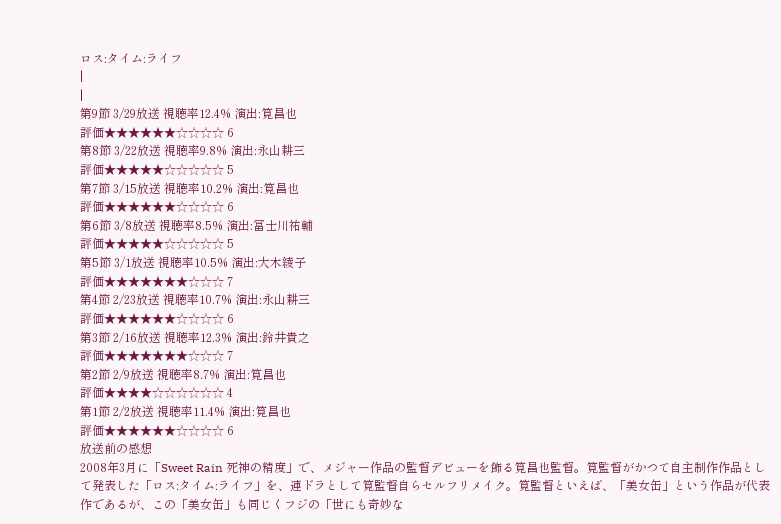ロス:タイム:ライフ
|
|
第9節 3/29放送 視聴率12.4% 演出:筧昌也
評価★★★★★★☆☆☆☆ 6
第8節 3/22放送 視聴率9.8% 演出:永山耕三
評価★★★★★☆☆☆☆☆ 5
第7節 3/15放送 視聴率10.2% 演出:筧昌也
評価★★★★★★☆☆☆☆ 6
第6節 3/8放送 視聴率8.5% 演出:冨士川祐輔
評価★★★★★☆☆☆☆☆ 5
第5節 3/1放送 視聴率10.5% 演出:大木綾子
評価★★★★★★★☆☆☆ 7
第4節 2/23放送 視聴率10.7% 演出:永山耕三
評価★★★★★★☆☆☆☆ 6
第3節 2/16放送 視聴率12.3% 演出:鈴井貴之
評価★★★★★★★☆☆☆ 7
第2節 2/9放送 視聴率8.7% 演出:筧昌也
評価★★★★☆☆☆☆☆☆ 4
第1節 2/2放送 視聴率11.4% 演出:筧昌也
評価★★★★★★☆☆☆☆ 6
放送前の感想
2008年3月に「Sweet Rain 死神の精度」で、メジャー作品の監督デビューを飾る筧昌也監督。筧監督がかつて自主制作作品として発表した「ロス:タイム:ライフ」を、連ドラとして筧監督自らセルフリメイク。筧監督といえば、「美女缶」という作品が代表作であるが、この「美女缶」も同じくフジの「世にも奇妙な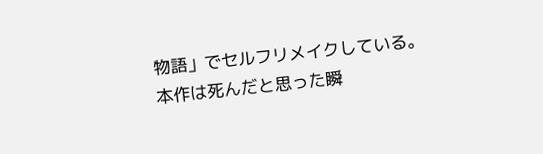物語」でセルフリメイクしている。
本作は死んだと思った瞬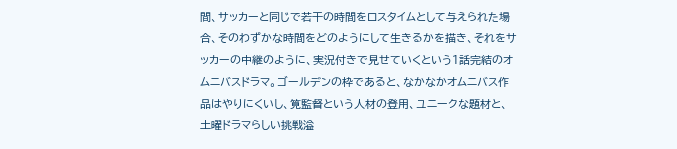間、サッカーと同じで若干の時間をロスタイムとして与えられた場合、そのわずかな時間をどのようにして生きるかを描き、それをサッカーの中継のように、実況付きで見せていくという1話完結のオムニバスドラマ。ゴールデンの枠であると、なかなかオムニバス作品はやりにくいし、筧監督という人材の登用、ユニークな題材と、土曜ドラマらしい挑戦溢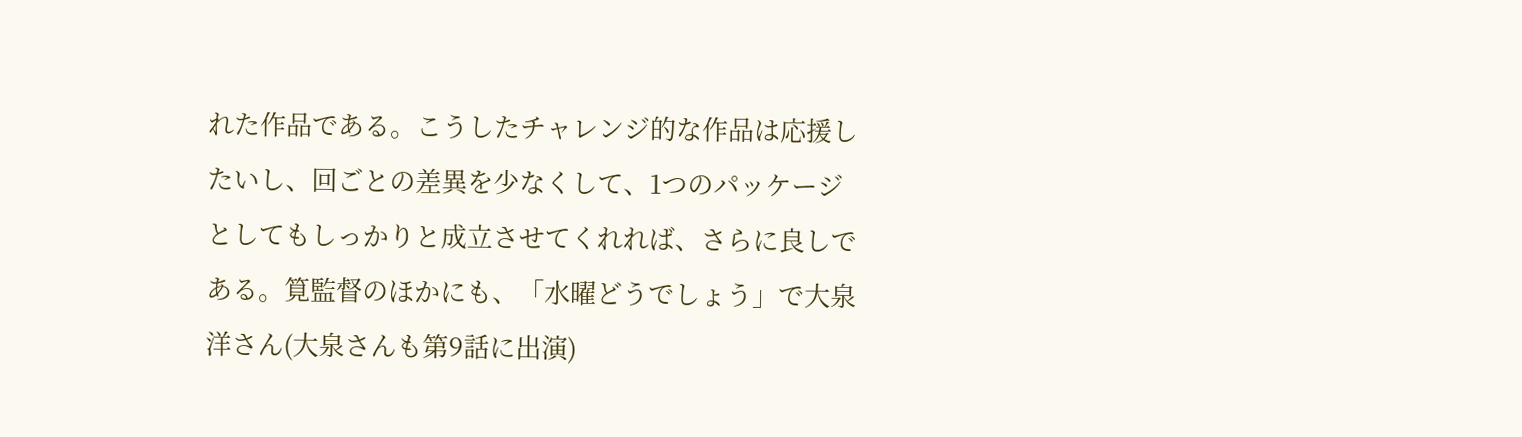れた作品である。こうしたチャレンジ的な作品は応援したいし、回ごとの差異を少なくして、1つのパッケージとしてもしっかりと成立させてくれれば、さらに良しである。筧監督のほかにも、「水曜どうでしょう」で大泉洋さん(大泉さんも第9話に出演)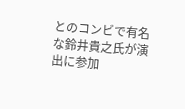とのコンビで有名な鈴井貴之氏が演出に参加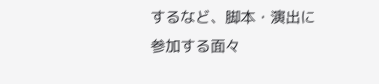するなど、脚本・演出に参加する面々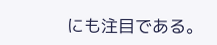にも注目である。